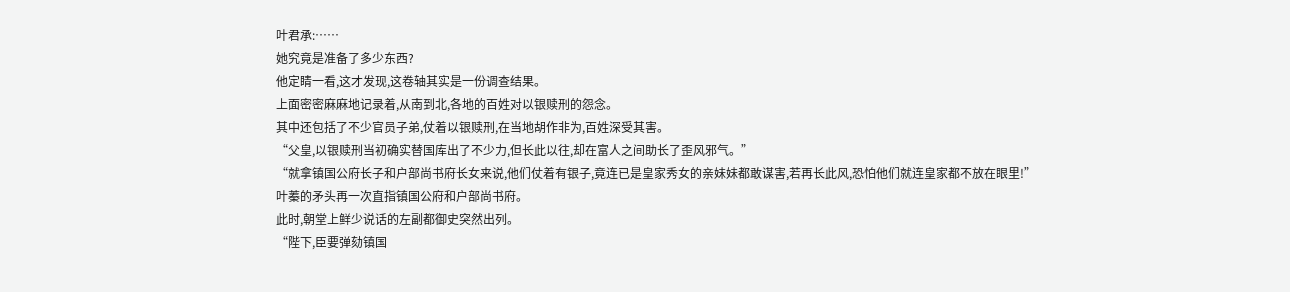叶君承:……
她究竟是准备了多少东西?
他定睛一看,这才发现,这卷轴其实是一份调查结果。
上面密密麻麻地记录着,从南到北,各地的百姓对以银赎刑的怨念。
其中还包括了不少官员子弟,仗着以银赎刑,在当地胡作非为,百姓深受其害。
“父皇,以银赎刑当初确实替国库出了不少力,但长此以往,却在富人之间助长了歪风邪气。”
“就拿镇国公府长子和户部尚书府长女来说,他们仗着有银子,竟连已是皇家秀女的亲妹妹都敢谋害,若再长此风,恐怕他们就连皇家都不放在眼里!”
叶蓁的矛头再一次直指镇国公府和户部尚书府。
此时,朝堂上鲜少说话的左副都御史突然出列。
“陛下,臣要弹劾镇国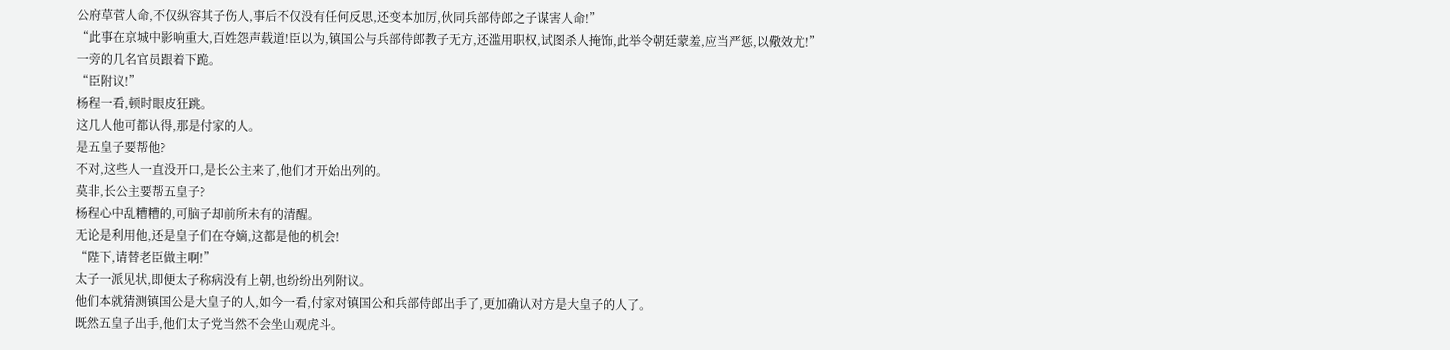公府草菅人命,不仅纵容其子伤人,事后不仅没有任何反思,还变本加厉,伙同兵部侍郎之子谋害人命!”
“此事在京城中影响重大,百姓怨声载道!臣以为,镇国公与兵部侍郎教子无方,还滥用职权,试图杀人掩饰,此举令朝廷蒙羞,应当严惩,以儆效尤!”
一旁的几名官员跟着下跪。
“臣附议!”
杨程一看,顿时眼皮狂跳。
这几人他可都认得,那是付家的人。
是五皇子要帮他?
不对,这些人一直没开口,是长公主来了,他们才开始出列的。
莫非,长公主要帮五皇子?
杨程心中乱糟糟的,可脑子却前所未有的清醒。
无论是利用他,还是皇子们在夺嫡,这都是他的机会!
“陛下,请替老臣做主啊!”
太子一派见状,即便太子称病没有上朝,也纷纷出列附议。
他们本就猜测镇国公是大皇子的人,如今一看,付家对镇国公和兵部侍郎出手了,更加确认对方是大皇子的人了。
既然五皇子出手,他们太子党当然不会坐山观虎斗。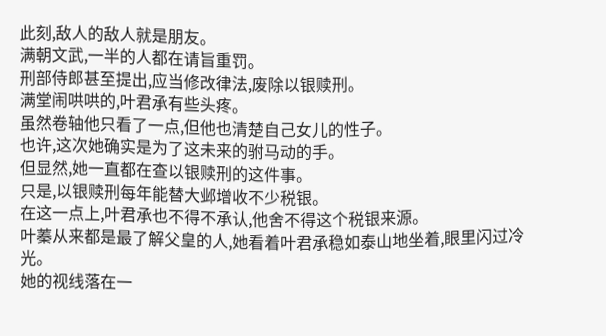此刻,敌人的敌人就是朋友。
满朝文武,一半的人都在请旨重罚。
刑部侍郎甚至提出,应当修改律法,废除以银赎刑。
满堂闹哄哄的,叶君承有些头疼。
虽然卷轴他只看了一点,但他也清楚自己女儿的性子。
也许,这次她确实是为了这未来的驸马动的手。
但显然,她一直都在查以银赎刑的这件事。
只是,以银赎刑每年能替大邺增收不少税银。
在这一点上,叶君承也不得不承认,他舍不得这个税银来源。
叶蓁从来都是最了解父皇的人,她看着叶君承稳如泰山地坐着,眼里闪过冷光。
她的视线落在一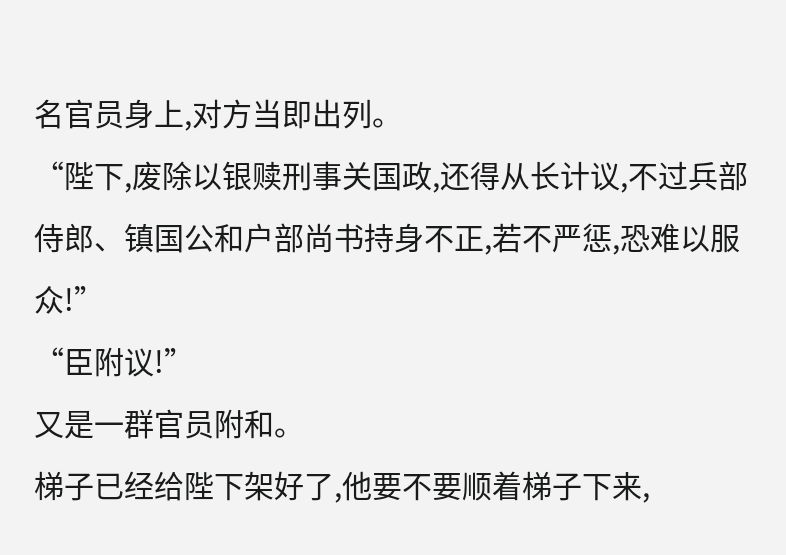名官员身上,对方当即出列。
“陛下,废除以银赎刑事关国政,还得从长计议,不过兵部侍郎、镇国公和户部尚书持身不正,若不严惩,恐难以服众!”
“臣附议!”
又是一群官员附和。
梯子已经给陛下架好了,他要不要顺着梯子下来,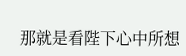那就是看陛下心中所想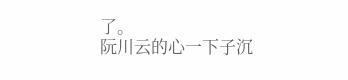了。
阮川云的心一下子沉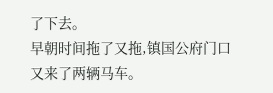了下去。
早朝时间拖了又拖,镇国公府门口又来了两辆马车。